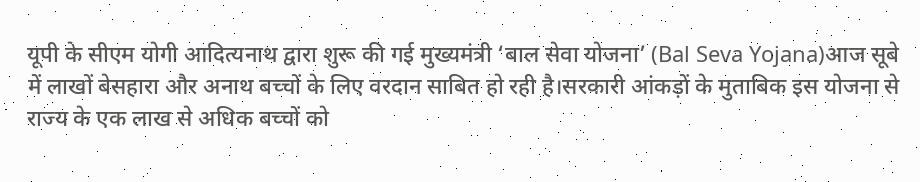यूपी के सीएम योगी आदित्यनाथ द्वारा शुरू की गई मुख्यमंत्री ‘बाल सेवा योजना’ (Bal Seva Yojana)आज सूबे में लाखों बेसहारा और अनाथ बच्चों के लिए वरदान साबित हो रही है।सरकारी आंकड़ों के मुताबिक इस योजना से राज्य के एक लाख से अधिक बच्चों को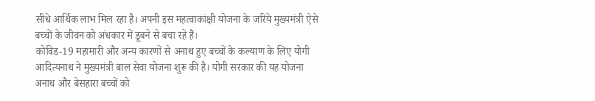सीधे आर्थिक लाभ मिल रहा है। अपनी इस महत्वाकांक्षी योजना के जरिये मुख्यमंत्री ऐसे बच्चों के जीवन को अंधकार में डूबने से बचा रहे हैं।
कोविड-19 महामारी और अन्य कारणों से अनाथ हुए बच्चों के कल्याण के लिए योगी आदित्यनाथ ने मुख्यमंत्री बाल सेवा योजना शुरू की है। योगी सरकार की यह योजना अनाथ और बेसहारा बच्चों को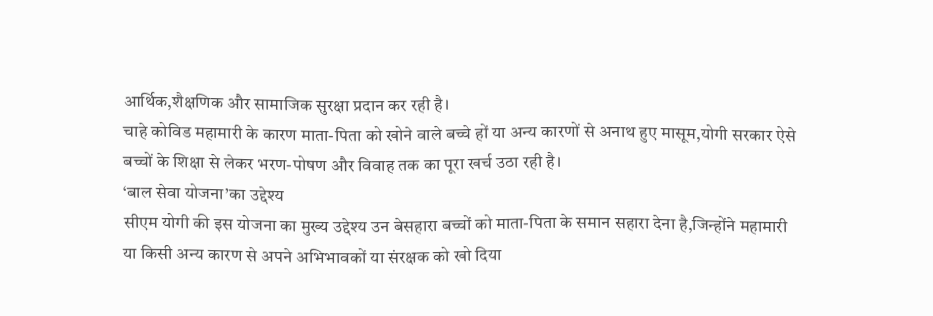आर्थिक,शैक्षणिक और सामाजिक सुरक्षा प्रदान कर रही है।
चाहे कोविड महामारी के कारण माता-पिता को खोने वाले बच्चे हों या अन्य कारणों से अनाथ हुए मासूम,योगी सरकार ऐसे बच्चों के शिक्षा से लेकर भरण-पोषण और विवाह तक का पूरा खर्च उठा रही है।
‘बाल सेवा योजना’का उद्देश्य
सीएम योगी की इस योजना का मुख्य उद्देश्य उन बेसहारा बच्चों को माता-पिता के समान सहारा देना है,जिन्होंने महामारी या किसी अन्य कारण से अपने अभिभावकों या संरक्षक को खो दिया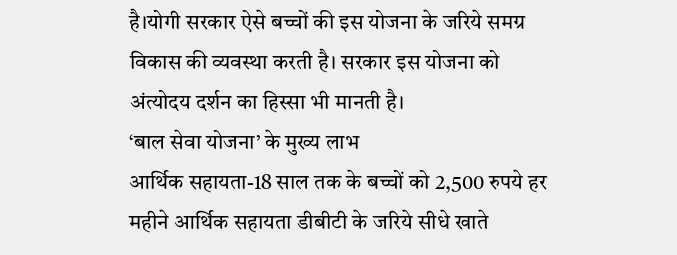है।योगी सरकार ऐसे बच्चों की इस योजना के जरिये समग्र विकास की व्यवस्था करती है। सरकार इस योजना को अंत्योदय दर्शन का हिस्सा भी मानती है।
‘बाल सेवा योजना’ के मुख्य लाभ
आर्थिक सहायता-18 साल तक के बच्चों को 2,500 रुपये हर महीने आर्थिक सहायता डीबीटी के जरिये सीधे खाते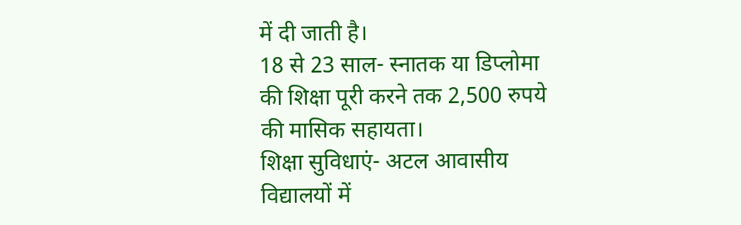में दी जाती है।
18 से 23 साल- स्नातक या डिप्लोमा की शिक्षा पूरी करने तक 2,500 रुपये की मासिक सहायता।
शिक्षा सुविधाएं- अटल आवासीय विद्यालयों में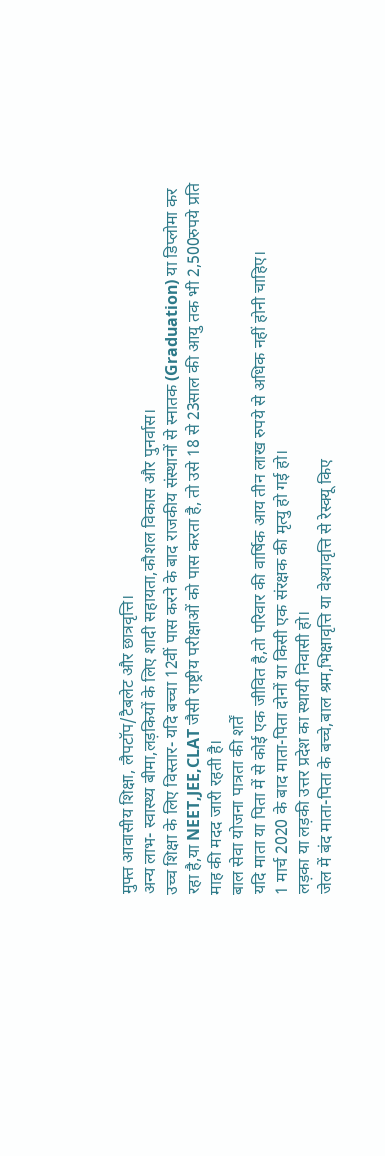मुफ्त आवासीय शिक्षा, लैपटॉप/टैबलेट और छात्रवृत्ति।
अन्य लाभ- स्वास्थ्य बीमा,लड़कियों के लिए शादी सहायता,कौशल विकास और पुनर्वास।
उच्च शिक्षा के लिए विस्तार- यदि बच्चा 12वीं पास करने के बाद राजकीय संस्थानों से स्नातक (Graduation) या डिप्लोमा कर रहा है,या NEET,JEE,CLAT जैसी राष्ट्रीय परीक्षाओं को पास करता है, तो उसे 18 से 23साल की आयु तक भी 2,500रुपये प्रति माह की मदद जारी रहती है।
बाल सेवा योजना पात्रता की शर्तें
यदि माता या पिता में से कोई एक जीवित है,तो परिवार की वार्षिक आय तीन लाख रुपये से अधिक नहीं होनी चाहिए।
1 मार्च 2020 के बाद माता-पिता दोनों या किसी एक संरक्षक की मृत्यु हो गई हो।
लड़का या लड़की उत्तर प्रदेश का स्थायी निवासी हो।
जेल में बंद माता-पिता के बच्चे,बाल श्रम,भिक्षावृत्ति या वेश्यावृत्ति से रेस्क्यू किए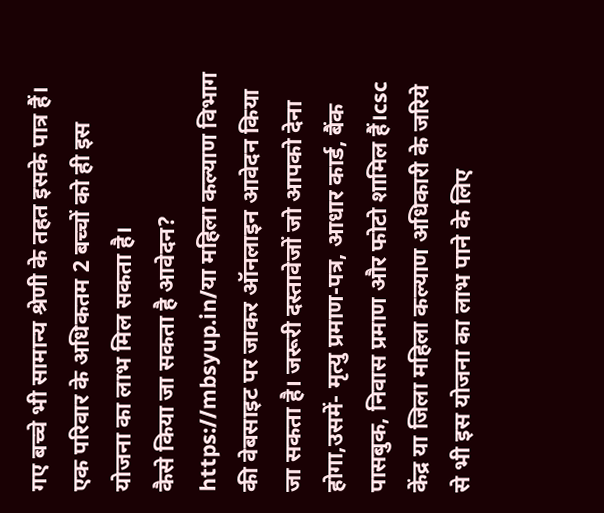गए बच्चे भी सामान्य श्रेणी के तहत इसके पात्र हैं।
एक परिवार के अधिकतम 2 बच्चों को ही इस योजना का लाभ मिल सकता है।
कैसे किया जा सकता है आवेदन?
https://mbsyup.in/या महिला कल्याण विभाग की वेबसाइट पर जाकर ऑनलाइन आवेदन किया जा सकता है। जरूरी दस्तावेजों जो आपको देना होगा,उसमें- मृत्यु प्रमाण-पत्र, आधार कार्ड, बैंक पासबुक, निवास प्रमाण और फोटो शामिल हैं।csc केंद्र या जिला महिला कल्याण अधिकारी के जरिये से भी इस योजना का लाभ पाने के लिए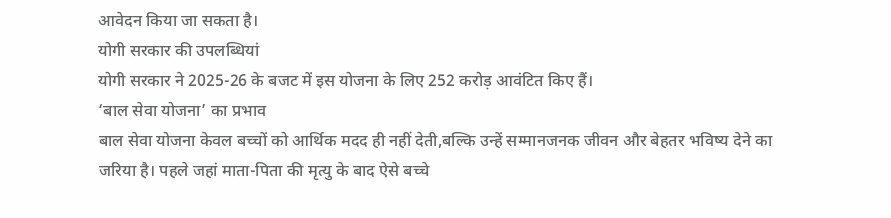आवेदन किया जा सकता है।
योगी सरकार की उपलब्धियां
योगी सरकार ने 2025-26 के बजट में इस योजना के लिए 252 करोड़ आवंटित किए हैं।
‘बाल सेवा योजना’ का प्रभाव
बाल सेवा योजना केवल बच्चों को आर्थिक मदद ही नहीं देती,बल्कि उन्हें सम्मानजनक जीवन और बेहतर भविष्य देने का जरिया है। पहले जहां माता-पिता की मृत्यु के बाद ऐसे बच्चे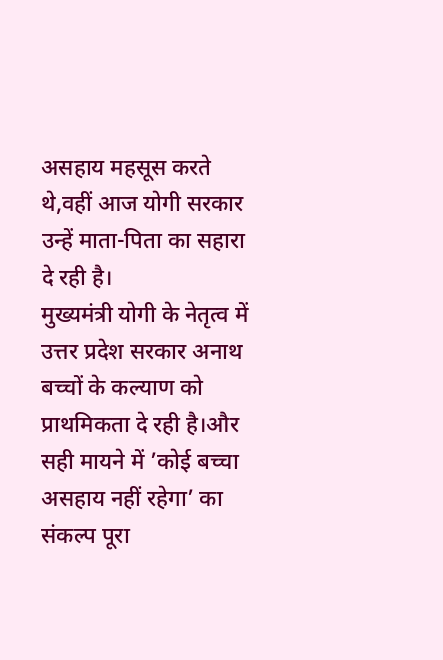असहाय महसूस करते थे,वहीं आज योगी सरकार उन्हें माता-पिता का सहारा दे रही है।
मुख्यमंत्री योगी के नेतृत्व में उत्तर प्रदेश सरकार अनाथ बच्चों के कल्याण को प्राथमिकता दे रही है।और सही मायने में ’कोई बच्चा असहाय नहीं रहेगा’ का संकल्प पूरा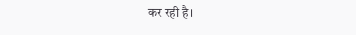कर रही है।